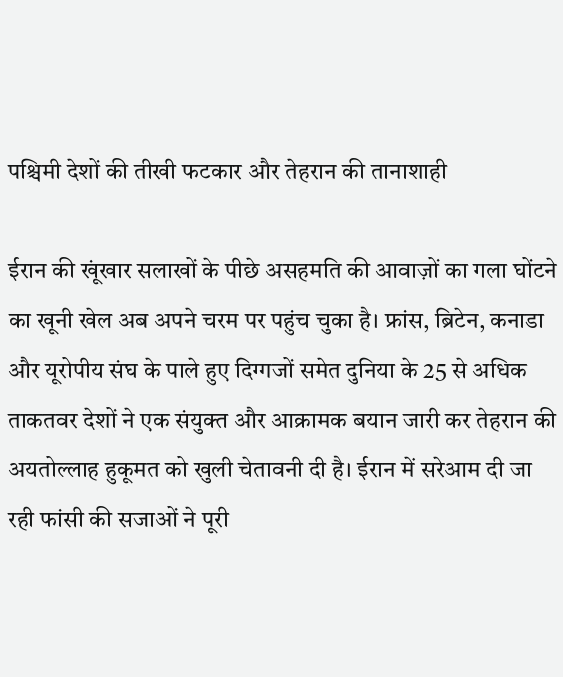पश्चिमी देशों की तीखी फटकार और तेहरान की तानाशाही

ईरान की खूंखार सलाखों के पीछे असहमति की आवाज़ों का गला घोंटने का खूनी खेल अब अपने चरम पर पहुंच चुका है। फ्रांस, ब्रिटेन, कनाडा और यूरोपीय संघ के पाले हुए दिग्गजों समेत दुनिया के 25 से अधिक ताकतवर देशों ने एक संयुक्त और आक्रामक बयान जारी कर तेहरान की अयतोल्लाह हुकूमत को खुली चेतावनी दी है। ईरान में सरेआम दी जा रही फांसी की सजाओं ने पूरी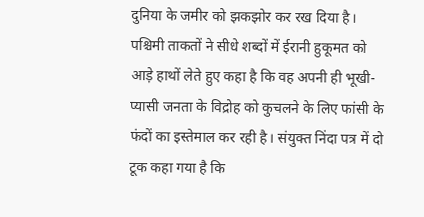दुनिया के जमीर को झकझोर कर रख दिया है।
पश्चिमी ताकतों ने सीधे शब्दों में ईरानी हुकूमत को आड़े हाथों लेते हुए कहा है कि वह अपनी ही भूखी-प्यासी जनता के विद्रोह को कुचलने के लिए फांसी के फंदों का इस्तेमाल कर रही है। संयुक्त निंदा पत्र में दो टूक कहा गया है कि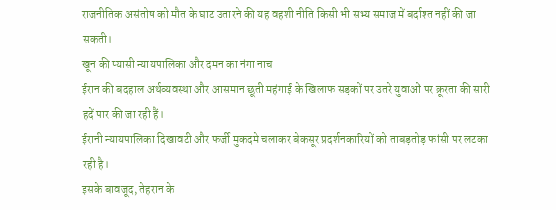राजनीतिक असंतोष को मौत के घाट उतारने की यह वहशी नीति किसी भी सभ्य समाज में बर्दाश्त नहीं की जा सकती।
खून की प्यासी न्यायपालिका और दमन का नंगा नाच
ईरान की बदहाल अर्थव्यवस्था और आसमान छूती महंगाई के खिलाफ सड़कों पर उतरे युवाओं पर क्रूरता की सारी हदें पार की जा रही हैं।
ईरानी न्यायपालिका दिखावटी और फर्जी मुकदमे चलाकर बेकसूर प्रदर्शनकारियों को ताबड़तोड़ फांसी पर लटका रही है।
इसके बावजूद, तेहरान के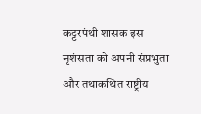कट्टरपंथी शासक इस नृशंसता को अपनी संप्रभुता और तथाकथित राष्ट्रीय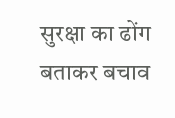सुरक्षा का ढोंग बताकर बचाव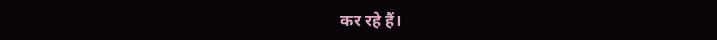कर रहे हैं।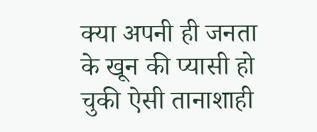क्या अपनी ही जनता के खून की प्यासी हो चुकी ऐसी तानाशाही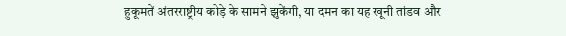हुकूमतें अंतरराष्ट्रीय कोड़े के सामने झुकेंगी, या दमन का यह खूनी तांडव और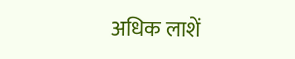अधिक लाशें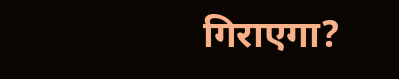गिराएगा?